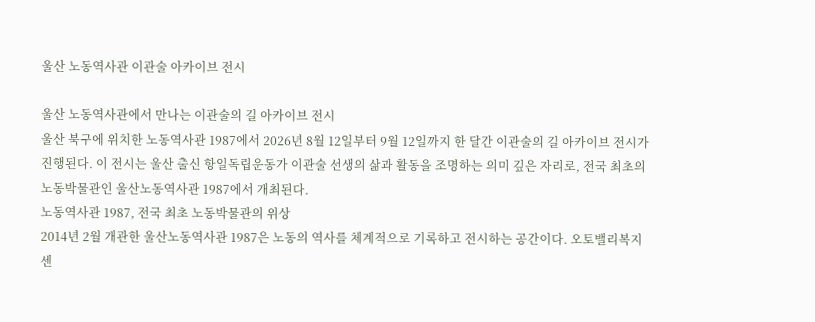울산 노동역사관 이관술 아카이브 전시

울산 노동역사관에서 만나는 이관술의 길 아카이브 전시
울산 북구에 위치한 노동역사관 1987에서 2026년 8월 12일부터 9월 12일까지 한 달간 이관술의 길 아카이브 전시가 진행된다. 이 전시는 울산 출신 항일독립운동가 이관술 선생의 삶과 활동을 조명하는 의미 깊은 자리로, 전국 최초의 노동박물관인 울산노동역사관 1987에서 개최된다.
노동역사관 1987, 전국 최초 노동박물관의 위상
2014년 2월 개관한 울산노동역사관 1987은 노동의 역사를 체계적으로 기록하고 전시하는 공간이다. 오토밸리복지센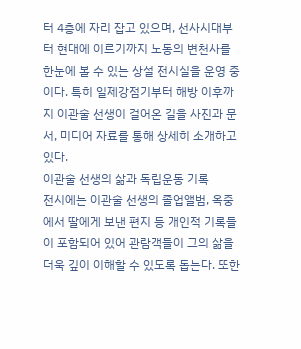터 4층에 자리 잡고 있으며, 선사시대부터 현대에 이르기까지 노동의 변천사를 한눈에 볼 수 있는 상설 전시실을 운영 중이다. 특히 일제강점기부터 해방 이후까지 이관술 선생이 걸어온 길을 사진과 문서, 미디어 자료를 통해 상세히 소개하고 있다.
이관술 선생의 삶과 독립운동 기록
전시에는 이관술 선생의 졸업앨범, 옥중에서 딸에게 보낸 편지 등 개인적 기록들이 포함되어 있어 관람객들이 그의 삶을 더욱 깊이 이해할 수 있도록 돕는다. 또한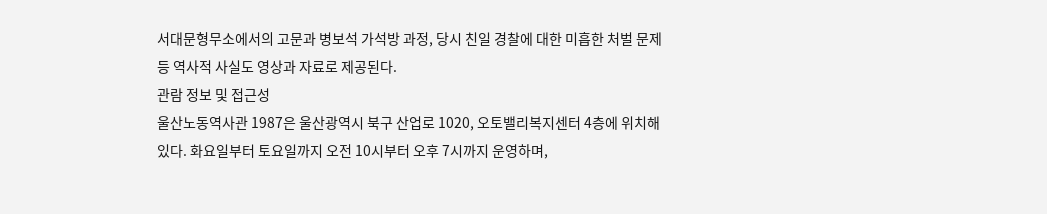서대문형무소에서의 고문과 병보석 가석방 과정, 당시 친일 경찰에 대한 미흡한 처벌 문제 등 역사적 사실도 영상과 자료로 제공된다.
관람 정보 및 접근성
울산노동역사관 1987은 울산광역시 북구 산업로 1020, 오토밸리복지센터 4층에 위치해 있다. 화요일부터 토요일까지 오전 10시부터 오후 7시까지 운영하며,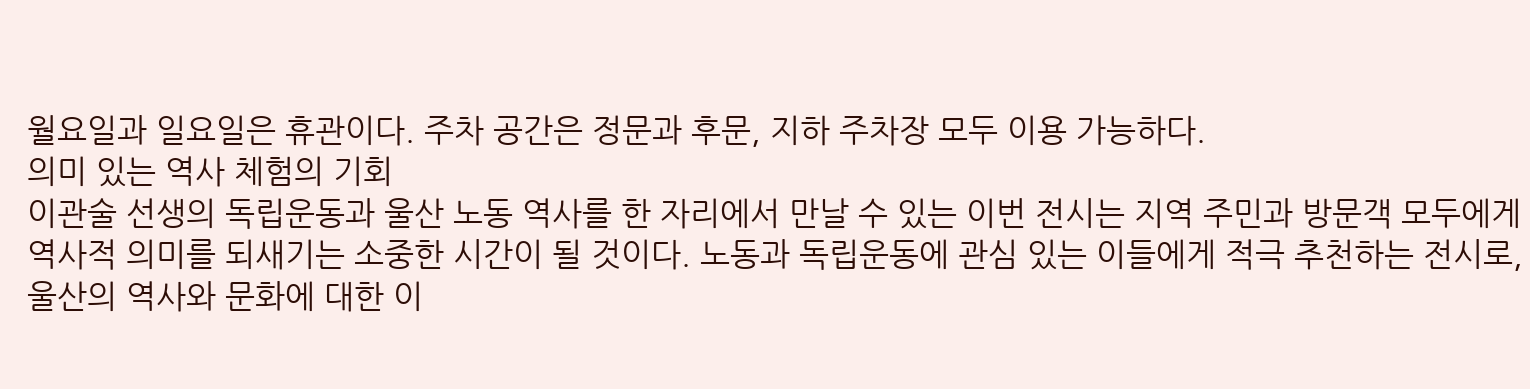월요일과 일요일은 휴관이다. 주차 공간은 정문과 후문, 지하 주차장 모두 이용 가능하다.
의미 있는 역사 체험의 기회
이관술 선생의 독립운동과 울산 노동 역사를 한 자리에서 만날 수 있는 이번 전시는 지역 주민과 방문객 모두에게 역사적 의미를 되새기는 소중한 시간이 될 것이다. 노동과 독립운동에 관심 있는 이들에게 적극 추천하는 전시로, 울산의 역사와 문화에 대한 이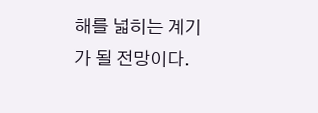해를 넓히는 계기가 될 전망이다.